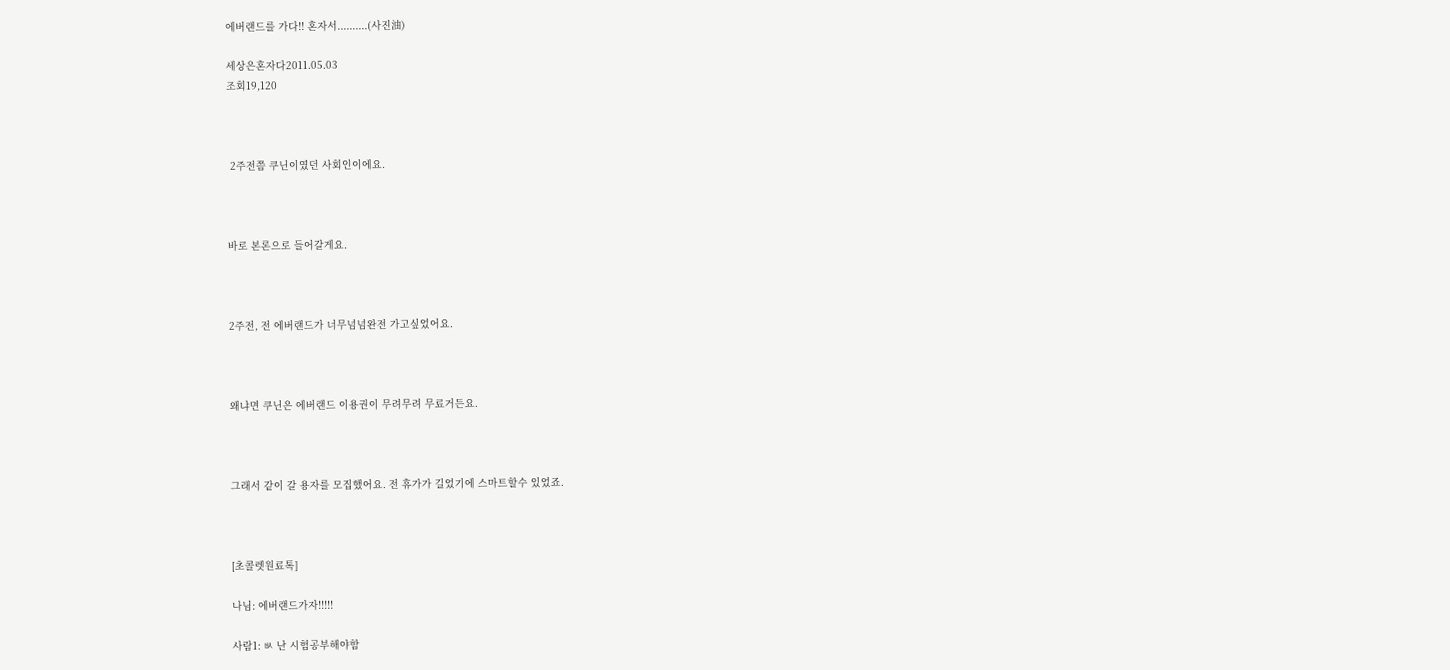에버랜드를 가다!! 혼자서..........(사진油)

세상은혼자다2011.05.03
조회19,120



 2주전쯤 쿠닌이였던 사회인이에요.



바로 본론으로 들어갈게요.



2주전, 전 에버랜드가 너무넘넘완전 가고싶었어요.



왜냐면 쿠닌은 에버랜드 이용권이 무려무려 무료거든요.



그래서 같이 갈 용자를 모집했어요. 전 휴가가 길었기에 스마트할수 있었죠.



[초콜렛원료톡]

나님: 에버랜드가자!!!!!

사람1: ㅄ 난 시험공부해야함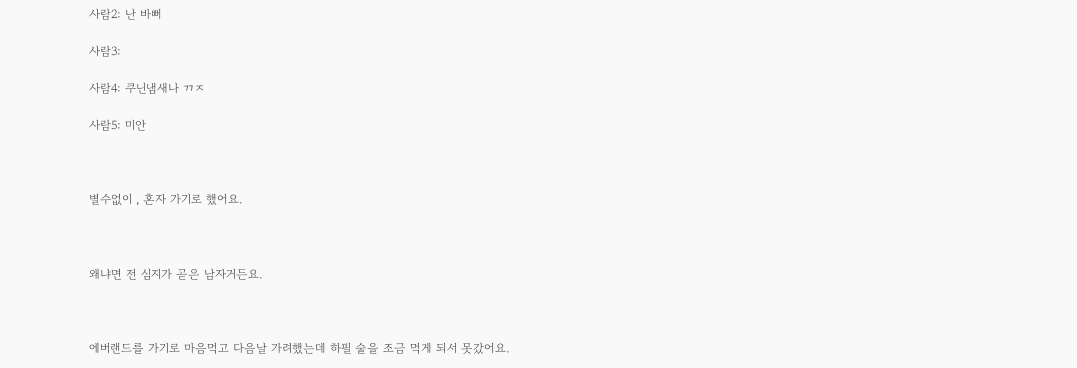사람2: 난 바뻐

사람3:

사람4: 쿠닌냄새나 ㄲㅈ

사람5: 미안



별수없이 , 혼자 가기로 했어요.



왜냐면 전 심지가 곧은 남자거든요.



에버랜드를 가기로 마음먹고 다음날 가려했는데 하필 술을 조금 먹게 되서 못갔어요.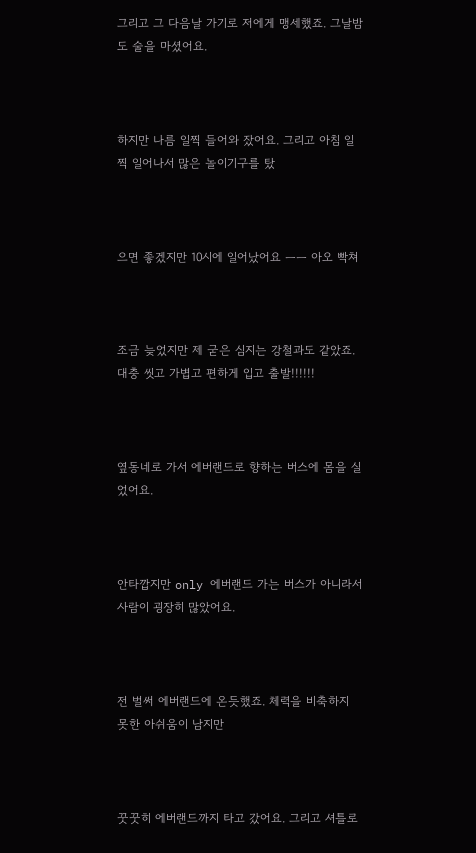그리고 그 다음날 가기로 저에게 맹세했죠. 그날밤도 술을 마셨어요.



하지만 나름 일찍 들어와 잤어요. 그리고 아침 일찍 일어나서 많은 놀이기구를 탔



으면 좋겠지만 10시에 일어났어요 ㅡㅡ 아오 빡쳐



조금 늦었지만 제 굳은 심지는 강철과도 같았죠. 대충 씻고 가볍고 편하게 입고 출발!!!!!!



옆동네로 가서 에버랜드로 향하는 버스에 몸을 실었어요.



안타깝지만 only 에버랜드 가는 버스가 아니라서 사람이 굉장히 많았어요.



전 벌써 에버랜드에 온듯했죠. 체력을 비축하지 못한 아쉬움이 남지만



꿋꿋히 에버랜드까지 타고 갔어요. 그리고 셔틀로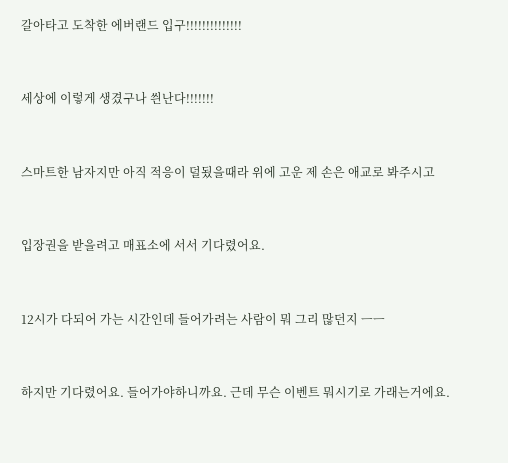갈아타고 도착한 에버랜드 입구!!!!!!!!!!!!!!



세상에 이렇게 생겼구나 씐난다!!!!!!!



스마트한 남자지만 아직 적응이 덜됬을때라 위에 고운 제 손은 애교로 봐주시고



입장권을 받을려고 매표소에 서서 기다렸어요.



12시가 다되어 가는 시간인데 들어가려는 사람이 뭐 그리 많던지 ㅡㅡ



하지만 기다렸어요. 들어가야하니까요. 근데 무슨 이벤트 뭐시기로 가래는거에요.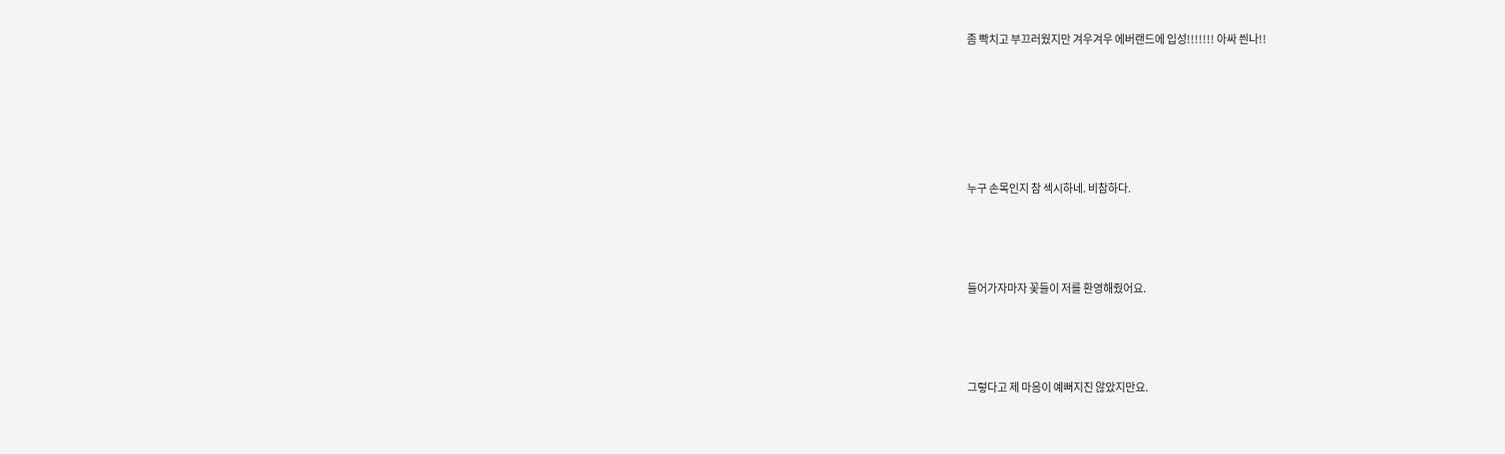좀 빡치고 부끄러웠지만 겨우겨우 에버랜드에 입성!!!!!!! 아싸 씐나!!





누구 손목인지 참 섹시하네. 비참하다.



들어가자마자 꽃들이 저를 환영해줬어요.



그렇다고 제 마음이 예뻐지진 않았지만요.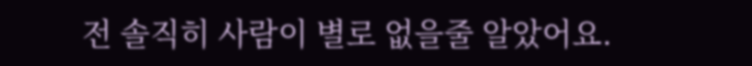전 솔직히 사람이 별로 없을줄 알았어요.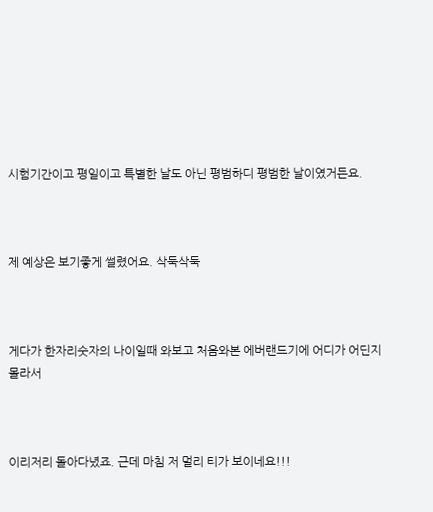시험기간이고 평일이고 특별한 날도 아닌 평범하디 평범한 날이였거든요.



제 예상은 보기좋게 썰렸어요. 삭둑삭둑



게다가 한자리숫자의 나이일때 와보고 처음와본 에버랜드기에 어디가 어딘지 몰라서



이리저리 돌아다녔죠. 근데 마침 저 멀리 티가 보이네요!!!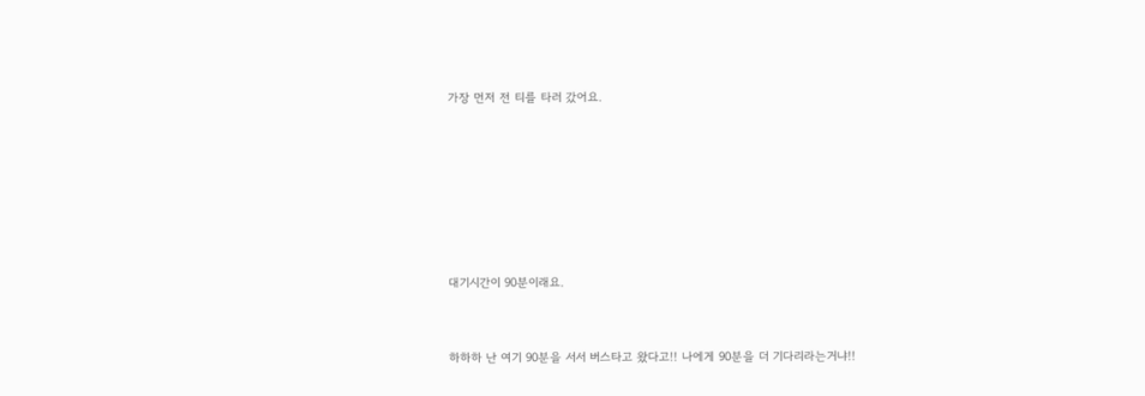가장 먼저 전 티를 타러 갔어요.









대기시간이 90분이래요.



하하하 난 여기 90분을 서서 버스타고 왔다고!! 나에게 90분을 더 기다리라는거냐!!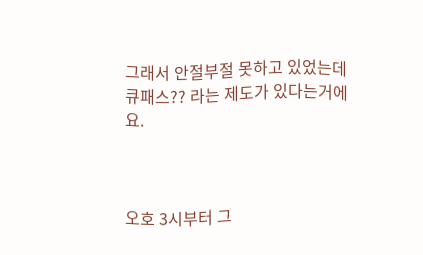그래서 안절부절 못하고 있었는데 큐패스?? 라는 제도가 있다는거에요.



오호 3시부터 그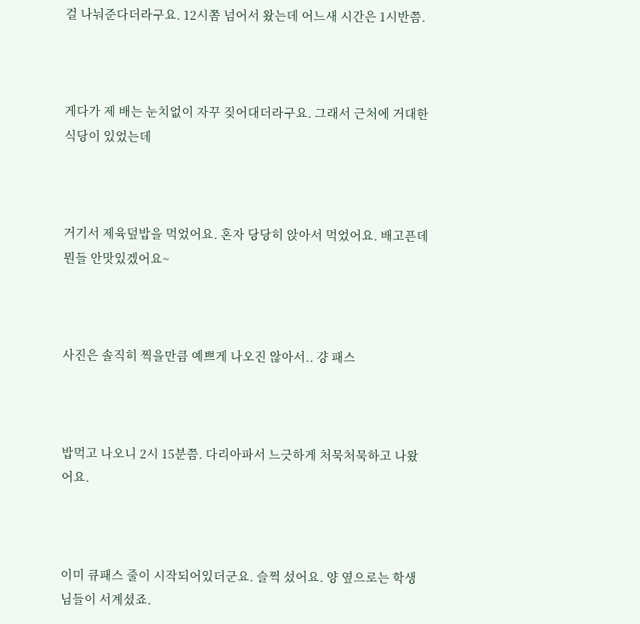걸 나눠준다더라구요. 12시쫌 넘어서 왔는데 어느새 시간은 1시반쯤.



게다가 제 배는 눈치없이 자꾸 짖어대더라구요. 그래서 근처에 거대한 식당이 있었는데



거기서 제육덮밥을 먹었어요. 혼자 당당히 앉아서 먹었어요. 배고픈데 뭔들 안맛있겠어요~



사진은 솔직히 찍을만큼 예쁘게 나오진 않아서.. 걍 패스



밥먹고 나오니 2시 15분쯤. 다리아파서 느긋하게 처묵처묵하고 나왔어요.



이미 큐패스 줄이 시작되어있더군요. 슬쩍 섰어요. 양 옆으로는 학생님들이 서계셨죠.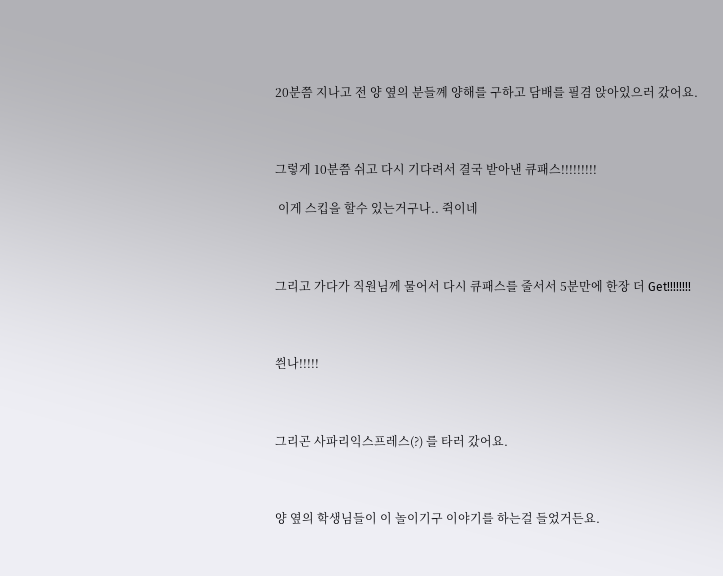20분쯤 지나고 전 양 옆의 분들꼐 양해를 구하고 담배를 필겸 앉아있으러 갔어요.



그렇게 10분쯤 쉬고 다시 기다려서 결국 받아낸 큐패스!!!!!!!!!

 이게 스킵을 할수 있는거구나.. 쥑이네



그리고 가다가 직원님께 물어서 다시 큐패스를 줄서서 5분만에 한장 더 Get!!!!!!!!



씐나!!!!!



그리곤 사파리익스프레스(?) 를 타러 갔어요.



양 옆의 학생님들이 이 놀이기구 이야기를 하는걸 들었거든요.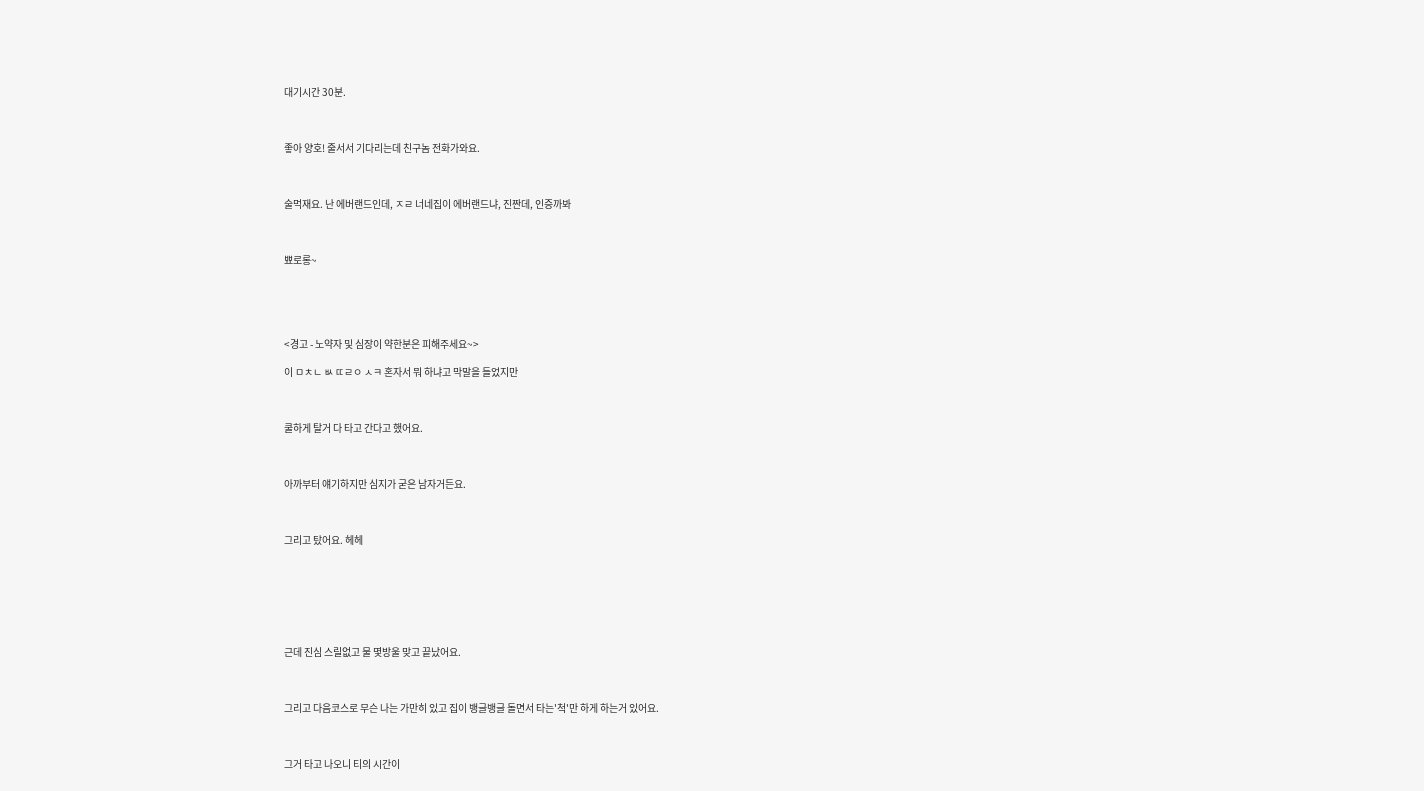대기시간 30분.



좋아 양호! 줄서서 기다리는데 친구놈 전화가와요.



술먹재요. 난 에버랜드인데, ㅈㄹ 너네집이 에버랜드냐, 진짠데, 인증까봐



뾰로롱~





<경고 - 노약자 및 심장이 약한분은 피해주세요~>

이 ㅁㅊㄴ ㅄ ㄸㄹㅇ ㅅㅋ 혼자서 뭐 하냐고 막말을 들었지만



쿨하게 탈거 다 타고 간다고 했어요.



아까부터 얘기하지만 심지가 굳은 남자거든요.



그리고 탔어요. 헤헤







근데 진심 스릴없고 물 몇방울 맞고 끝났어요.



그리고 다음코스로 무슨 나는 가만히 있고 집이 뱅글뱅글 돌면서 타는'척'만 하게 하는거 있어요.



그거 타고 나오니 티의 시간이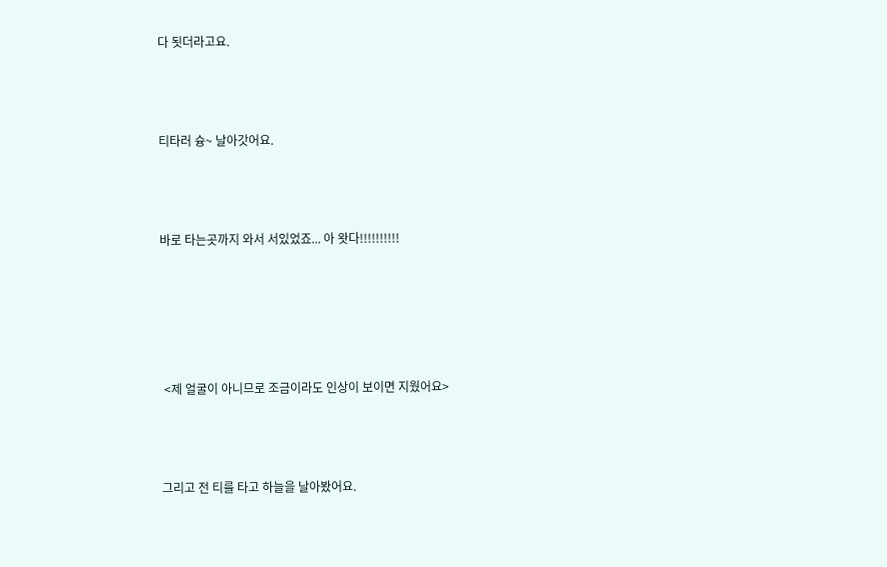다 됫더라고요.



티타러 슝~ 날아갓어요.



바로 타는곳까지 와서 서있었죠... 아 왓다!!!!!!!!!!





 <제 얼굴이 아니므로 조금이라도 인상이 보이면 지웠어요>



그리고 전 티를 타고 하늘을 날아봤어요.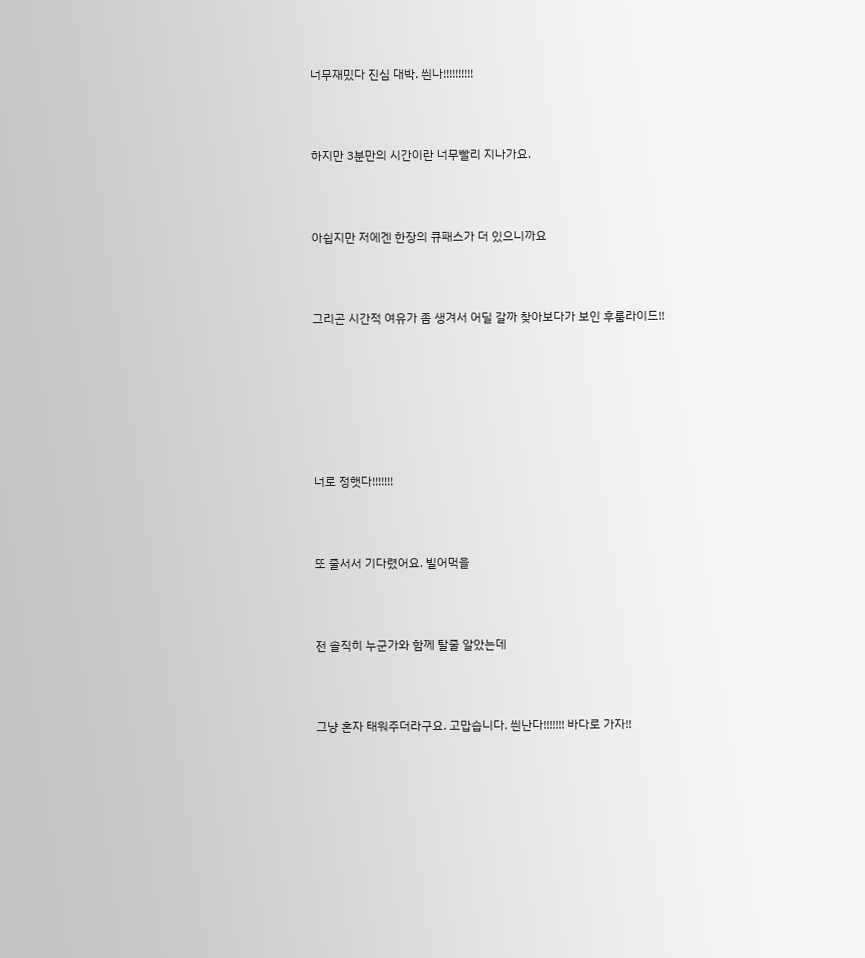너무재밌다 진심 대박. 씐나!!!!!!!!!!



하지만 3분만의 시간이란 너무빨리 지나가요.



아쉽지만 저에겐 한장의 큐패스가 더 있으니까요



그리곤 시간적 여유가 좀 생겨서 어딜 갈까 찾아보다가 보인 후룸라이드!!







너로 정햇다!!!!!!!



또 줄서서 기다렸어요. 빌어먹을



전 솔직히 누군가와 함께 탈줄 알았는데



그냥 혼자 태워주더라구요. 고맙습니다. 씐난다!!!!!!! 바다로 가자!!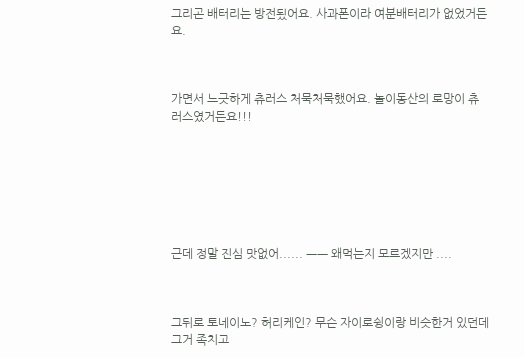그리곤 배터리는 방전됬어요. 사과폰이라 여분배터리가 없었거든요.



가면서 느긋하게 츄러스 처묵처묵했어요. 놀이동산의 로망이 츄러스였거든요!!!







근데 정말 진심 맛없어...... ㅡㅡ 왜먹는지 모르겠지만 ....



그뒤로 토네이노? 허리케인? 무슨 자이로슁이랑 비슷한거 있던데 그거 족치고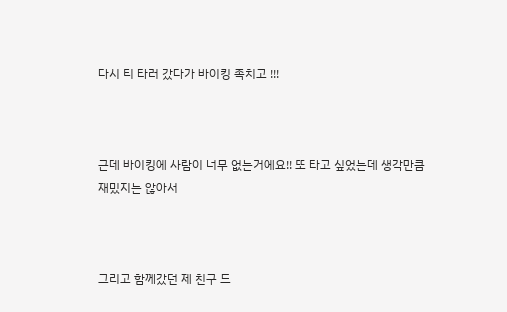다시 티 타러 갔다가 바이킹 족치고 !!!



근데 바이킹에 사람이 너무 없는거에요!! 또 타고 싶었는데 생각만큼 재밌지는 않아서



그리고 함께갔던 제 친구 드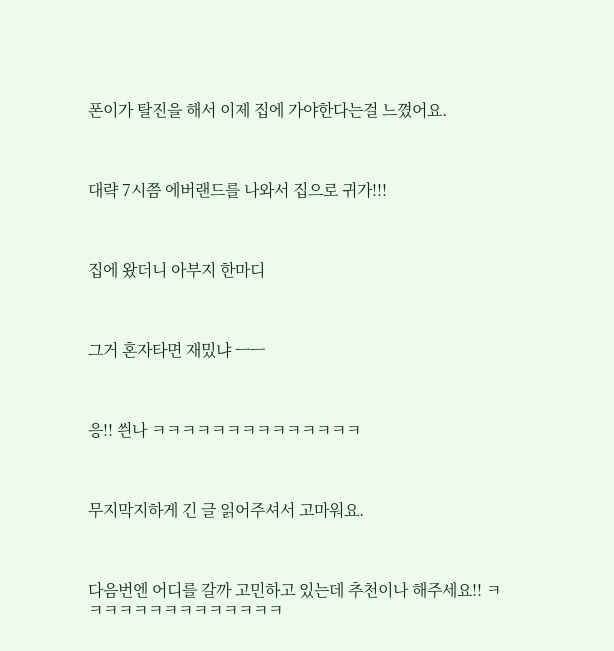폰이가 탈진을 해서 이제 집에 가야한다는걸 느꼈어요.



대략 7시쯤 에버랜드를 나와서 집으로 귀가!!!



집에 왔더니 아부지 한마디



그거 혼자타면 재밌냐 ㅡㅡ



응!! 씐나 ㅋㅋㅋㅋㅋㅋㅋㅋㅋㅋㅋㅋㅋㅋ



무지막지하게 긴 글 읽어주셔서 고마워요.



다음번엔 어디를 갈까 고민하고 있는데 추천이나 해주세요!! ㅋㅋㅋㅋㅋㅋㅋㅋㅋㅋㅋㅋㅋㅋ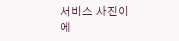서비스 사진이에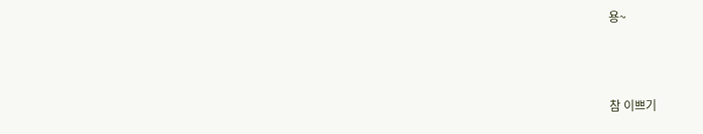용~



참 이쁘기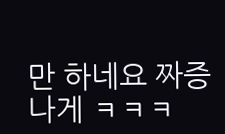만 하네요 짜증나게 ㅋㅋㅋ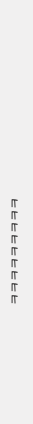ㅋㅋㅋㅋㅋㅋㅋㅋㅋ